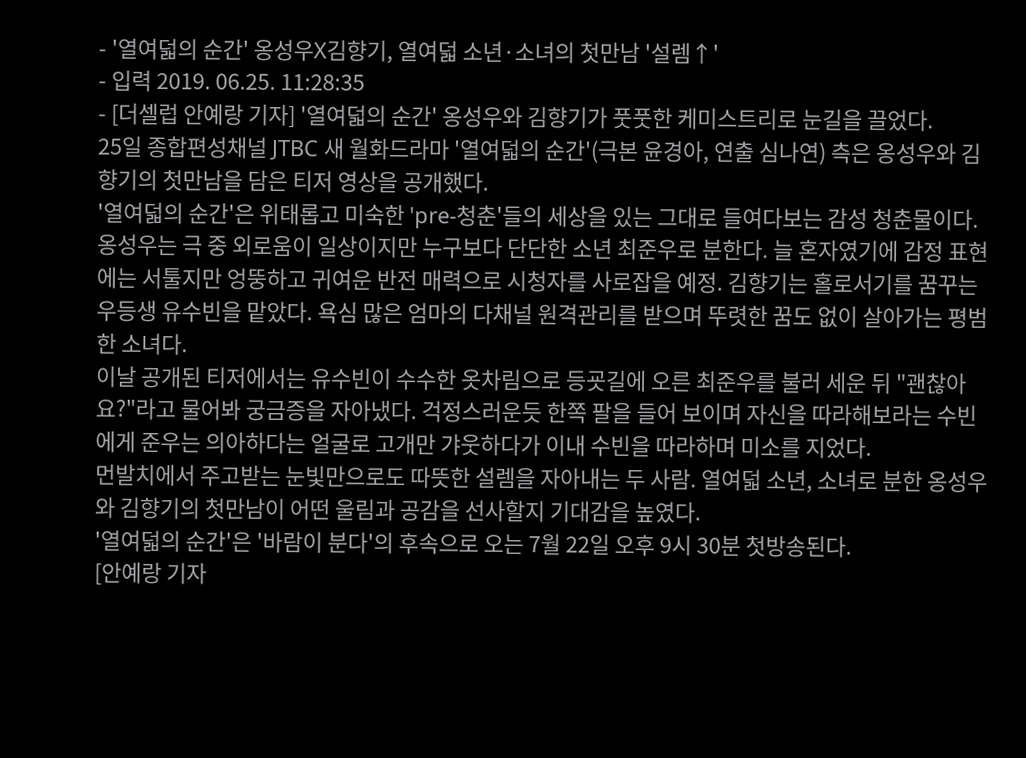- '열여덟의 순간' 옹성우X김향기, 열여덟 소년·소녀의 첫만남 '설렘↑'
- 입력 2019. 06.25. 11:28:35
- [더셀럽 안예랑 기자] '열여덟의 순간' 옹성우와 김향기가 풋풋한 케미스트리로 눈길을 끌었다.
25일 종합편성채널 JTBC 새 월화드라마 '열여덟의 순간'(극본 윤경아, 연출 심나연) 측은 옹성우와 김향기의 첫만남을 담은 티저 영상을 공개했다.
'열여덟의 순간'은 위태롭고 미숙한 'pre-청춘'들의 세상을 있는 그대로 들여다보는 감성 청춘물이다.
옹성우는 극 중 외로움이 일상이지만 누구보다 단단한 소년 최준우로 분한다. 늘 혼자였기에 감정 표현에는 서툴지만 엉뚱하고 귀여운 반전 매력으로 시청자를 사로잡을 예정. 김향기는 홀로서기를 꿈꾸는 우등생 유수빈을 맡았다. 욕심 많은 엄마의 다채널 원격관리를 받으며 뚜렷한 꿈도 없이 살아가는 평범한 소녀다.
이날 공개된 티저에서는 유수빈이 수수한 옷차림으로 등굣길에 오른 최준우를 불러 세운 뒤 "괜찮아요?"라고 물어봐 궁금증을 자아냈다. 걱정스러운듯 한쪽 팔을 들어 보이며 자신을 따라해보라는 수빈에게 준우는 의아하다는 얼굴로 고개만 갸웃하다가 이내 수빈을 따라하며 미소를 지었다.
먼발치에서 주고받는 눈빛만으로도 따뜻한 설렘을 자아내는 두 사람. 열여덟 소년, 소녀로 분한 옹성우와 김향기의 첫만남이 어떤 울림과 공감을 선사할지 기대감을 높였다.
'열여덟의 순간'은 '바람이 분다'의 후속으로 오는 7월 22일 오후 9시 30분 첫방송된다.
[안예랑 기자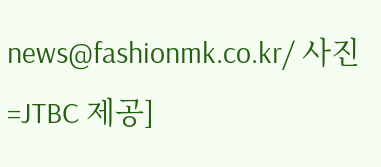news@fashionmk.co.kr/ 사진=JTBC 제공]